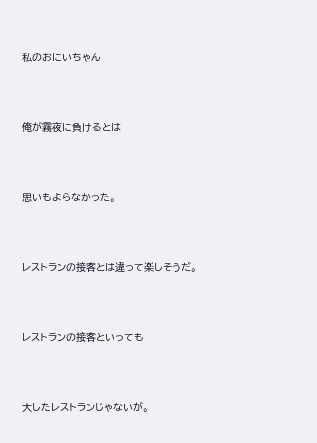私のおにいちゃん




俺が霧夜に負けるとは




思いもよらなかった。




レストランの接客とは違って楽しそうだ。




レストランの接客といっても




大したレストランじゃないが。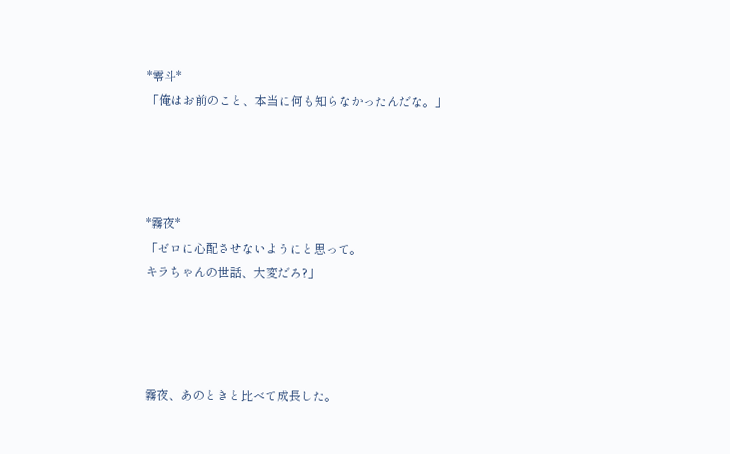*零斗*
「俺はお前のこと、本当に何も知らなかったんだな。」




*霧夜*
「ゼロに心配させないようにと思って。
キラちゃんの世話、大変だろ?」




霧夜、あのときと比べて成長した。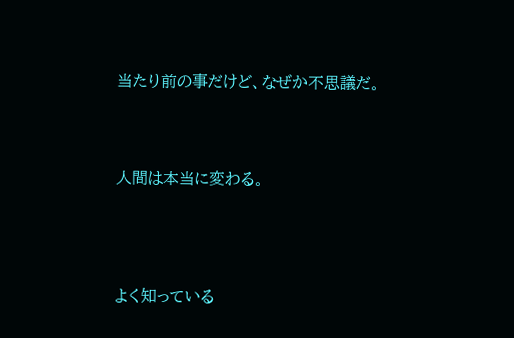当たり前の事だけど、なぜか不思議だ。




人間は本当に変わる。





よく知っている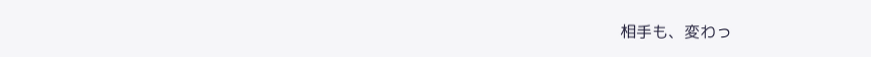相手も、変わっ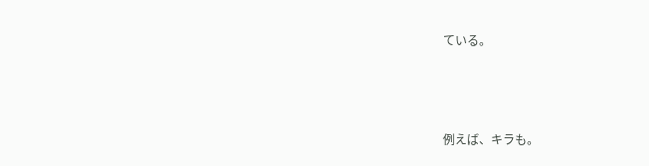ている。




例えば、キラも。